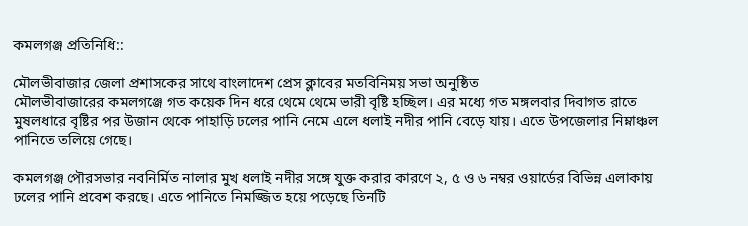কমলগঞ্জ প্রতিনিধি::

মৌলভীবাজার জেলা প্রশাসকের সাথে বাংলাদেশ প্রেস ক্লাবের মতবিনিময় সভা অনুষ্ঠিত
মৌলভীবাজারের কমলগঞ্জে গত কয়েক দিন ধরে থেমে থেমে ভারী বৃষ্টি হচ্ছিল। এর মধ্যে গত মঙ্গলবার দিবাগত রাতে মুষলধারে বৃষ্টির পর উজান থেকে পাহাড়ি ঢলের পানি নেমে এলে ধলাই নদীর পানি বেড়ে যায়। এতে উপজেলার নিম্নাঞ্চল পানিতে তলিয়ে গেছে।

কমলগঞ্জ পৌরসভার নবনির্মিত নালার মুখ ধলাই নদীর সঙ্গে যুক্ত করার কারণে ২, ৫ ও ৬ নম্বর ওয়ার্ডের বিভিন্ন এলাকায় ঢলের পানি প্রবেশ করছে। এতে পানিতে নিমজ্জিত হয়ে পড়েছে তিনটি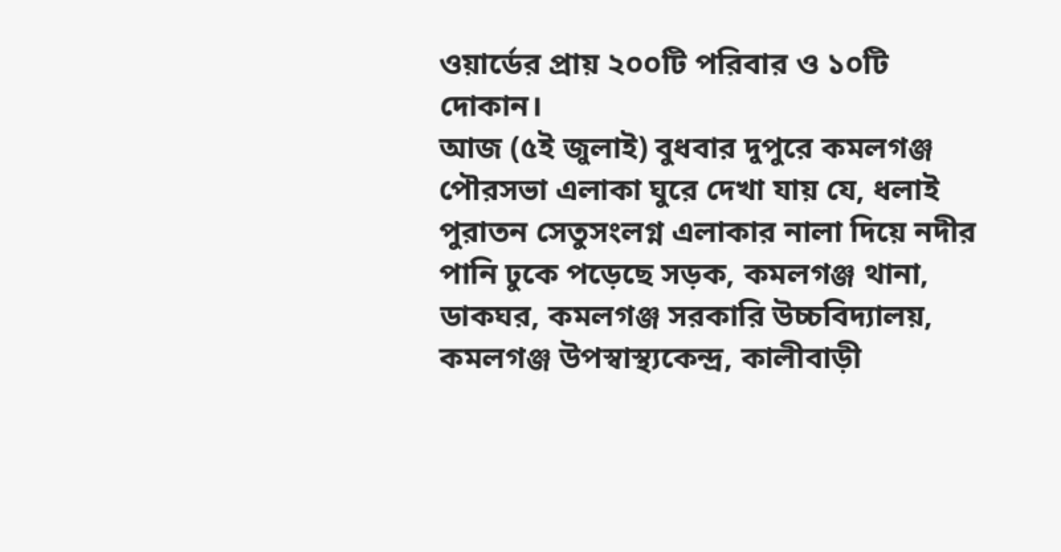ওয়ার্ডের প্রায় ২০০টি পরিবার ও ১০টি দোকান।
আজ (৫ই জুলাই) বুধবার দুপুরে কমলগঞ্জ পৌরসভা এলাকা ঘুরে দেখা যায় যে, ধলাই পুরাতন সেতুসংলগ্ন এলাকার নালা দিয়ে নদীর পানি ঢুকে পড়েছে সড়ক, কমলগঞ্জ থানা, ডাকঘর, কমলগঞ্জ সরকারি উচ্চবিদ্যালয়, কমলগঞ্জ উপস্বাস্থ্যকেন্দ্র, কালীবাড়ী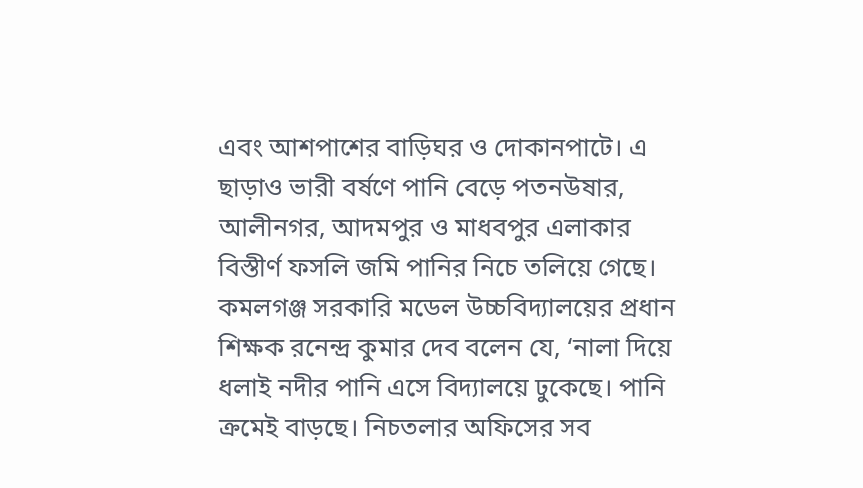এবং আশপাশের বাড়িঘর ও দোকানপাটে। এ ছাড়াও ভারী বর্ষণে পানি বেড়ে পতনউষার, আলীনগর, আদমপুর ও মাধবপুর এলাকার বিস্তীর্ণ ফসলি জমি পানির নিচে তলিয়ে গেছে।
কমলগঞ্জ সরকারি মডেল উচ্চবিদ্যালয়ের প্রধান শিক্ষক রনেন্দ্র কুমার দেব বলেন যে, ‘নালা দিয়ে ধলাই নদীর পানি এসে বিদ্যালয়ে ঢুকেছে। পানি ক্রমেই বাড়ছে। নিচতলার অফিসের সব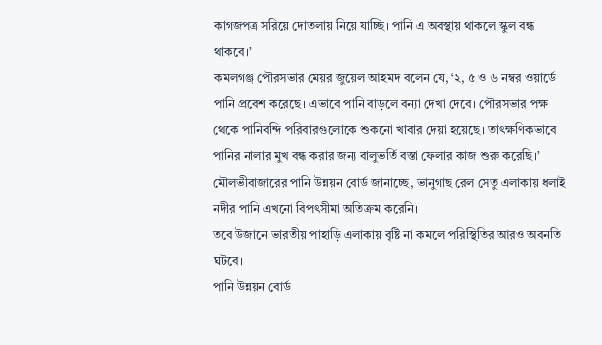কাগজপত্র সরিয়ে দোতলায় নিয়ে যাচ্ছি। পানি এ অবস্থায় থাকলে স্কুল বন্ধ থাকবে।’
কমলগঞ্জ পৌরসভার মেয়র জুয়েল আহমদ বলেন যে, ‘২, ৫ ও ৬ নম্বর ওয়ার্ডে পানি প্রবেশ করেছে। এভাবে পানি বাড়লে বন্যা দেখা দেবে। পৌরসভার পক্ষ থেকে পানিবন্দি পরিবারগুলোকে শুকনো খাবার দেয়া হয়েছে। তাৎক্ষণিকভাবে পানির নালার মুখ বন্ধ করার জন্য বালুভর্তি বস্তা ফেলার কাজ শুরু করেছি।’
মৌলভীবাজারের পানি উন্নয়ন বোর্ড জানাচ্ছে, ভানুগাছ রেল সেতু এলাকায় ধলাই নদীর পানি এখনো বিপৎসীমা অতিক্রম করেনি।
তবে উজানে ভারতীয় পাহাড়ি এলাকায় বৃষ্টি না কমলে পরিস্থিতির আরও অবনতি ঘটবে।
পানি উন্নয়ন বোর্ড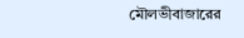মৌলভীবাজারের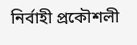নির্বাহী প্রকৌশলী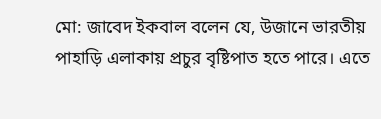মো: জাবেদ ইকবাল বলেন যে, উজানে ভারতীয় পাহাড়ি এলাকায় প্রচুর বৃষ্টিপাত হতে পারে। এতে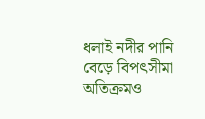ধলাই নদীর পানি বেড়ে বিপৎসীমা অতিক্রমও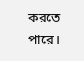করতে পারে।